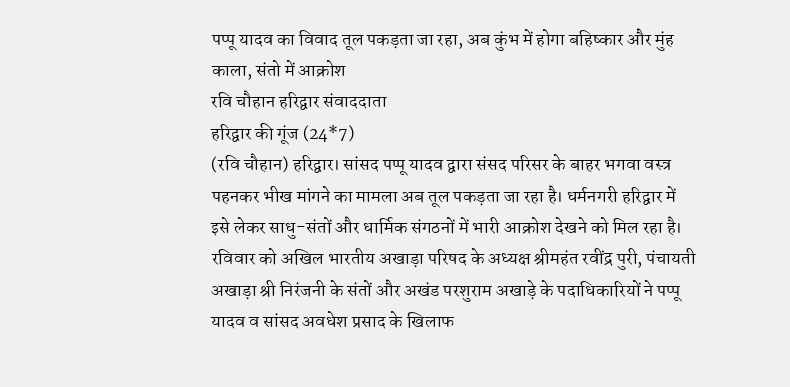पप्पू यादव का विवाद तूल पकड़ता जा रहा, अब कुंभ में होगा बहिष्कार और मुंह काला, संतो में आक्रोश
रवि चौहान हरिद्वार संवाददाता
हरिद्वार की गूंज (24*7)
(रवि चौहान) हरिद्वार। सांसद पप्पू यादव द्वारा संसद परिसर के बाहर भगवा वस्त्र पहनकर भीख मांगने का मामला अब तूल पकड़ता जा रहा है। धर्मनगरी हरिद्वार में इसे लेकर साधु-संतों और धार्मिक संगठनों में भारी आक्रोश देखने को मिल रहा है। रविवार को अखिल भारतीय अखाड़ा परिषद के अध्यक्ष श्रीमहंत रवींद्र पुरी, पंचायती अखाड़ा श्री निरंजनी के संतों और अखंड परशुराम अखाड़े के पदाधिकारियों ने पप्पू यादव व सांसद अवधेश प्रसाद के खिलाफ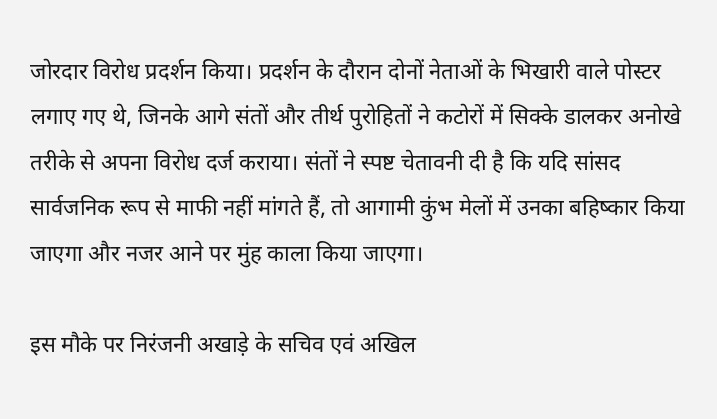जोरदार विरोध प्रदर्शन किया। प्रदर्शन के दौरान दोनों नेताओं के भिखारी वाले पोस्टर लगाए गए थे, जिनके आगे संतों और तीर्थ पुरोहितों ने कटोरों में सिक्के डालकर अनोखे तरीके से अपना विरोध दर्ज कराया। संतों ने स्पष्ट चेतावनी दी है कि यदि सांसद सार्वजनिक रूप से माफी नहीं मांगते हैं, तो आगामी कुंभ मेलों में उनका बहिष्कार किया जाएगा और नजर आने पर मुंह काला किया जाएगा।

इस मौके पर निरंजनी अखाड़े के सचिव एवं अखिल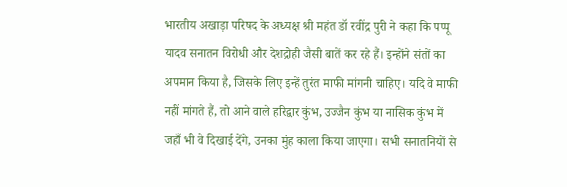भारतीय अखाड़ा परिषद के अध्यक्ष श्री महंत डॉ रवींद्र पुरी ने कहा कि पप्पू यादव सनातन विरोधी और देशद्रोही जैसी बातें कर रहे हैं। इन्होंने संतों का अपमान किया है, जिसके लिए इन्हें तुरंत माफी मांगनी चाहिए। यदि वे माफी नहीं मांगते हैं, तो आने वाले हरिद्वार कुंभ, उज्जैन कुंभ या नासिक कुंभ में जहाँ भी वे दिखाई देंगे, उनका मुंह काला किया जाएगा। सभी सनातनियों से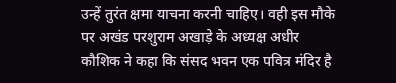उन्हें तुरंत क्षमा याचना करनी चाहिए। वही इस मौके पर अखंड परशुराम अखाड़े के अध्यक्ष अधीर कौशिक ने कहा कि संसद भवन एक पवित्र मंदिर है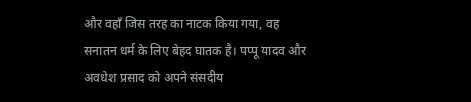और वहाँ जिस तरह का नाटक किया गया, वह सनातन धर्म के लिए बेहद घातक है। पप्पू यादव और अवधेश प्रसाद को अपने संसदीय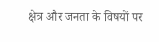क्षेत्र और जनता के विषयों पर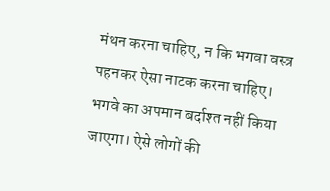मंथन करना चाहिए, न कि भगवा वस्त्र पहनकर ऐसा नाटक करना चाहिए। भगवे का अपमान बर्दाश्त नहीं किया जाएगा। ऐसे लोगों की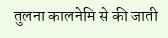तुलना कालनेमि से की जाती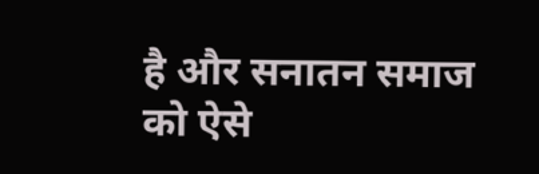है और सनातन समाज को ऐसे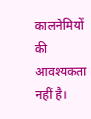कालनेमियों की आवश्यकता नहीं है।